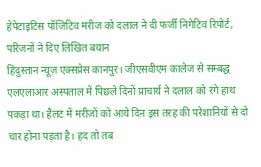हेपेटाइटिस पॉजिटिव मरीज को दलाल ने दी फर्जी निगेटिव रिपोर्ट, परिजनों ने दिए लिखित बयान
हिंदुस्तान न्यूज़ एक्सप्रेस कानपुर। जीएसवीएम कालेज से सम्बद्ध एलएलाआर अस्पताल में पिछले दिनों प्राचार्य ने दलाल को रंगे हाथ पकड़ा था। हैलट में मरीजों को आये दिन इस तरह की परेशानियों से दो चार होना पड़ता है। हद तो तब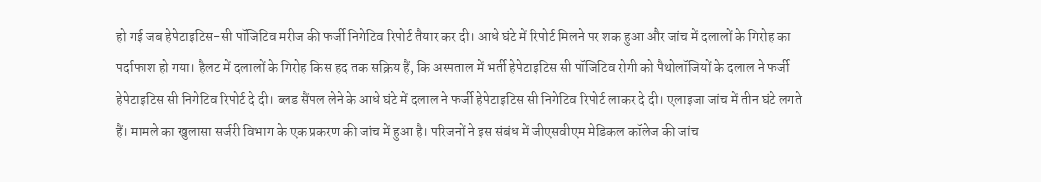हो गई जब हेपेटाइटिस-सी पॉजिटिव मरीज की फर्जी निगेटिव रिपोर्ट तैयार कर दी। आधे घंटे में रिपोर्ट मिलने पर शक हुआ और जांच में दलालों के गिरोह का पर्दाफाश हो गया। हैलट में दलालों के गिरोह किस हद तक सक्रिय हैं, कि अस्पताल में भर्ती हेपेटाइटिस सी पॉजिटिव रोगी को पैथोलॉजियों के दलाल ने फर्जी हेपेटाइटिस सी निगेटिव रिपोर्ट दे दी। ब्लड सैंपल लेने के आधे घंटे में दलाल ने फर्जी हेपेटाइटिस सी निगेटिव रिपोर्ट लाकर दे दी। एलाइजा जांच में तीन घंटे लगते हैं। मामले का खुलासा सर्जरी विभाग के एक प्रकरण की जांच में हुआ है। परिजनों ने इस संबंध में जीएसवीएम मेडिकल कॉलेज की जांच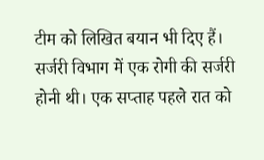टीम को लिखित बयान भी दिए हैं। सर्जरी विभाग में एक रोगी की सर्जरी होनी थी। एक सप्ताह पहले रात को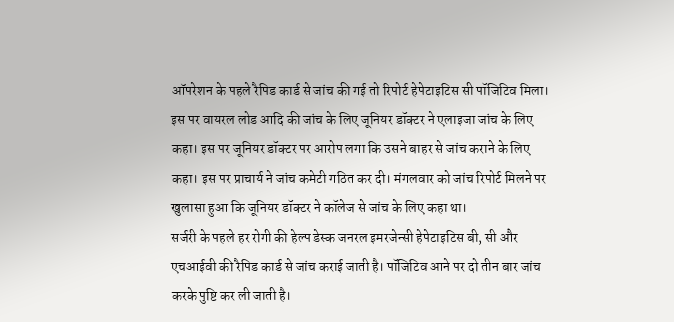ऑपरेशन के पहले रैपिड कार्ड से जांच की गई तो रिपोर्ट हेपेटाइटिस सी पॉजिटिव मिला। इस पर वायरल लोड आदि की जांच के लिए जूनियर डॉक्टर ने एलाइजा जांच के लिए कहा। इस पर जूनियर डॉक्टर पर आरोप लगा कि उसने बाहर से जांच कराने के लिए कहा। इस पर प्राचार्य ने जांच कमेटी गठित कर दी। मंगलवार को जांच रिपोर्ट मिलने पर खुलासा हुआ कि जूनियर डॉक्टर ने कॉलेज से जांच के लिए कहा था।
सर्जरी के पहले हर रोगी की हेल्प डेस्क जनरल इमरजेन्सी हेपेटाइटिस बी, सी और एचआईवी की रैपिड कार्ड से जांच कराई जाती है। पॉजिटिव आने पर दो तीन बार जांच करके पुष्टि कर ली जाती है।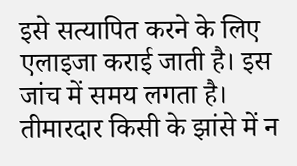इसे सत्यापित करने के लिए एलाइजा कराई जाती है। इस जांच में समय लगता है। तीमारदार किसी के झांसे में न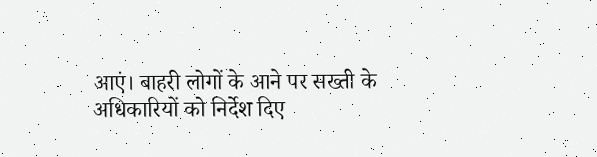आएं। बाहरी लोगों के आने पर सख्ती के अधिकारियों को निर्देश दिए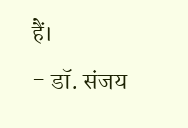हैं।
- डॉ. संजय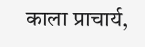काला प्राचार्य,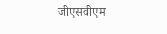जीएसवीएम